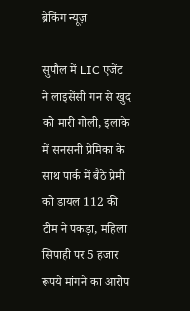ब्रेकिंग न्यूज़

सुपौल में LIC एजेंट ने लाइसेंसी गन से खुद को मारी गोली, इलाके में सनसनी प्रेमिका के साथ पार्क में बैठे प्रेमी को डायल 112 की टीम ने पकड़ा, महिला सिपाही पर 5 हजार रूपये मांगने का आरोप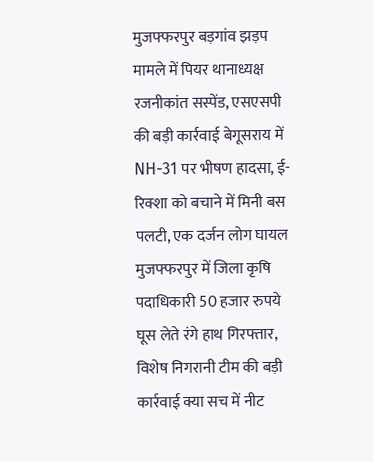मुजफ्फरपुर बड़गांव झड़प मामले में पियर थानाध्यक्ष रजनीकांत सस्पेंड, एसएसपी की बड़ी कार्रवाई बेगूसराय में NH-31 पर भीषण हादसा, ई-रिक्शा को बचाने में मिनी बस पलटी, एक दर्जन लोग घायल मुजफ्फरपुर में जिला कृषि पदाधिकारी 50 हजार रुपये घूस लेते रंगे हाथ गिरफ्तार, विशेष निगरानी टीम की बड़ी कार्रवाई क्या सच में नीट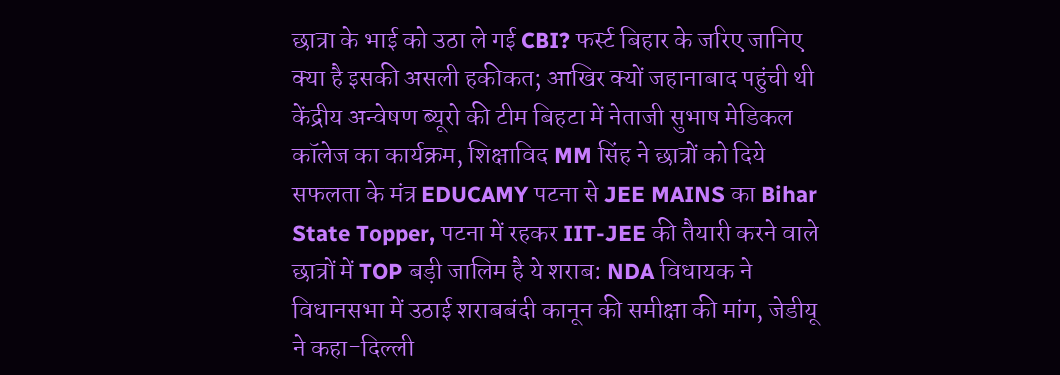छात्रा के भाई को उठा ले गई CBI? फर्स्ट बिहार के जरिए जानिए क्या है इसकी असली हकीकत; आखिर क्यों जहानाबाद पहुंची थी केंद्रीय अन्वेषण ब्यूरो की टीम बिहटा में नेताजी सुभाष मेडिकल कॉलेज का कार्यक्रम, शिक्षाविद MM सिंह ने छात्रों को दिये सफलता के मंत्र EDUCAMY पटना से JEE MAINS का Bihar State Topper, पटना में रहकर IIT-JEE की तैयारी करने वाले छात्रों में TOP बड़ी जालिम है ये शराब: NDA विधायक ने विधानसभा में उठाई शराबबंदी कानून की समीक्षा की मांग, जेडीयू ने कहा-दिल्ली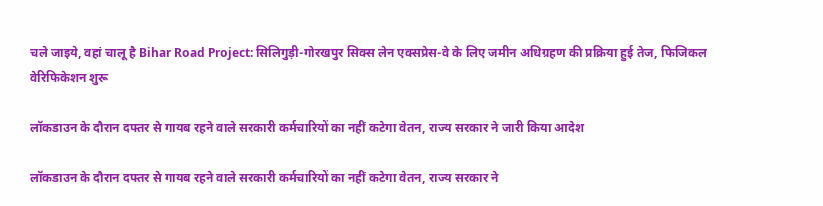चले जाइये, वहां चालू है Bihar Road Project: सिलिगुड़ी-गोरखपुर सिक्स लेन एक्सप्रेस-वे के लिए जमीन अधिग्रहण की प्रक्रिया हुई तेज, फिजिकल वेरिफिकेशन शुरू

लॉकडाउन के दौरान दफ्तर से गायब रहने वाले सरकारी कर्मचारियों का नहीं कटेगा वेतन, राज्य सरकार ने जारी किया आदेश

लॉकडाउन के दौरान दफ्तर से गायब रहने वाले सरकारी कर्मचारियों का नहीं कटेगा वेतन, राज्य सरकार ने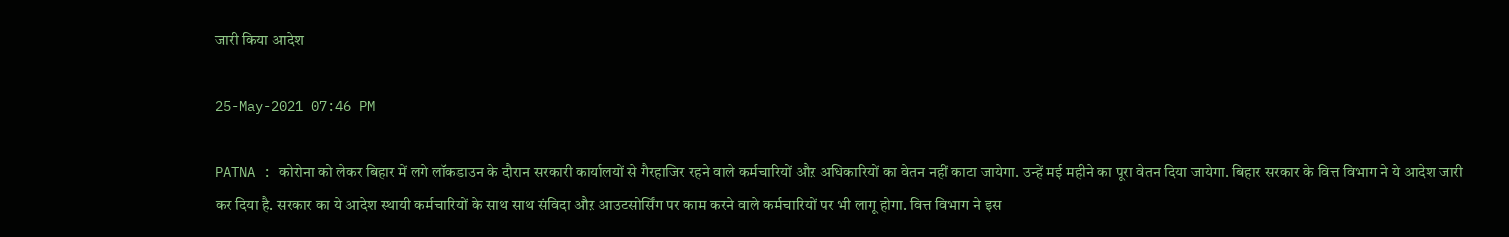जारी किया आदेश

25-May-2021 07:46 PM

PATNA : कोरोना को लेकर बिहार में लगे लॉकडाउन के दौरान सरकारी कार्यालयों से गैरहाजिर रहने वाले कर्मचारियों औऱ अधिकारियों का वेतन नहीं काटा जायेगा. उन्हें मई महीने का पूरा वेतन दिया जायेगा. बिहार सरकार के वित्त विभाग ने ये आदेश जारी कर दिया है. सरकार का ये आदेश स्थायी कर्मचारियों के साथ साथ संविदा औऱ आउटसोर्सिंग पर काम करने वाले कर्मचारियों पर भी लागू होगा. वित्त विभाग ने इस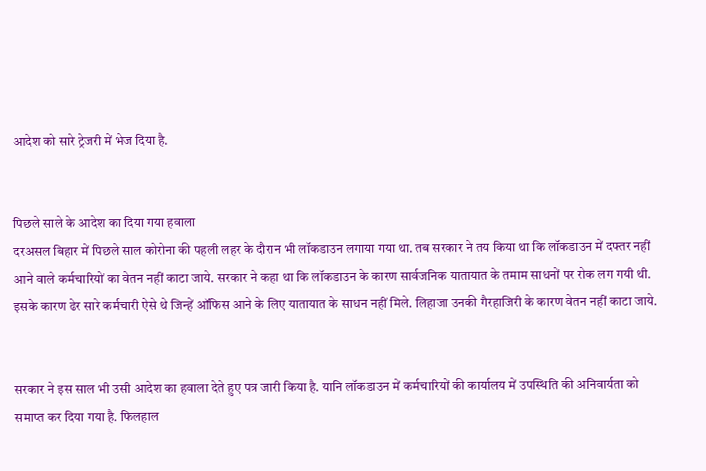आदेश को सारे ट्रेजरी में भेज दिया है.


पिछले साले के आदेश का दिया गया हवाला
दरअसल बिहार में पिछले साल कोरोना की पहली लहर के दौरान भी लॉकडाउन लगाया गया था. तब सरकार ने तय किया था कि लॉकडाउन में दफ्तर नहीं आने वाले कर्मचारियों का वेतन नहीं काटा जाये. सरकार ने कहा था कि लॉकडाउन के कारण सार्वजनिक यातायात के तमाम साधनों पर रोक लग गयी थी. इसके कारण ढेर सारे कर्मचारी ऐसे थे जिन्हें ऑफिस आने के लिए यातायात के साधन नहीं मिले. लिहाजा उनकी गैरहाजिरी के कारण वेतन नहीं काटा जाये.


सरकार ने इस साल भी उसी आदेश का हवाला देते हुए पत्र जारी किया है. यानि लॉकडाउन में कर्मचारियों की कार्यालय में उपस्थिति की अनिवार्यता को समाप्त कर दिया गया है. फिलहाल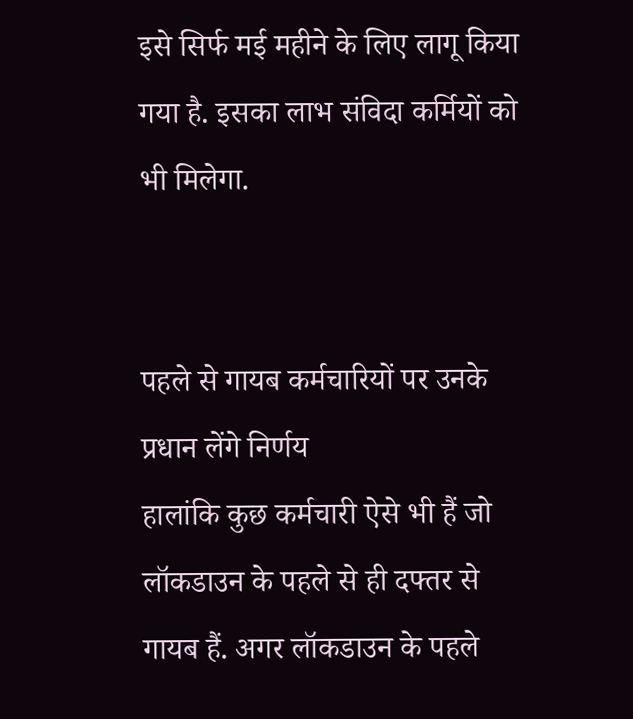इसे सिर्फ मई महीने के लिए लागू किया गया है. इसका लाभ संविदा कर्मियों को भी मिलेगा.


पहले से गायब कर्मचारियों पर उनके प्रधान लेंगे निर्णय
हालांकि कुछ कर्मचारी ऐसे भी हैं जो लॉकडाउन के पहले से ही दफ्तर से गायब हैं. अगर लॉकडाउन के पहले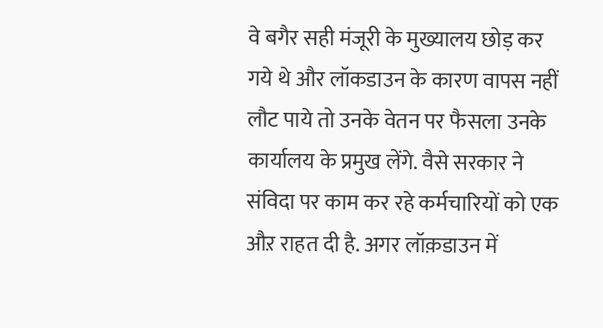वे बगैर सही मंजूरी के मुख्यालय छोड़ कर गये थे और लॉकडाउन के कारण वापस नहीं लौट पाये तो उनके वेतन पर फैसला उनके कार्यालय के प्रमुख लेंगे. वैसे सरकार ने संविदा पर काम कर रहे कर्मचारियों को एक औऱ राहत दी है. अगर लॉक़डाउन में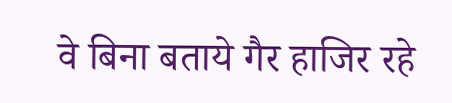वे बिना बताये गैर हाजिर रहे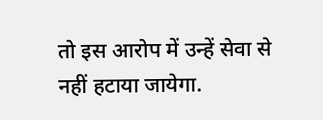तो इस आरोप में उन्हें सेवा से नहीं हटाया जायेगा.